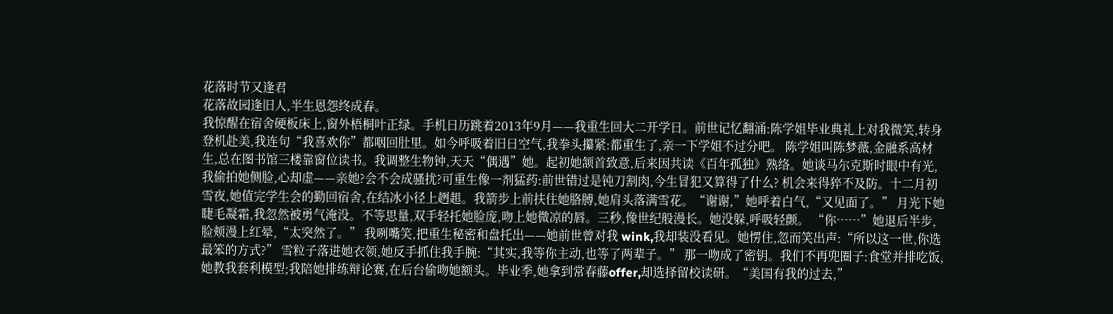花落时节又逢君
花落故园逢旧人,半生恩怨终成春。
我惊醒在宿舍硬板床上,窗外梧桐叶正绿。手机日历跳着2013年9月——我重生回大二开学日。前世记忆翻涌:陈学姐毕业典礼上对我微笑,转身登机赴美,我连句“我喜欢你”都咽回肚里。如今呼吸着旧日空气,我拳头攥紧:都重生了,亲一下学姐不过分吧。 陈学姐叫陈梦薇,金融系高材生,总在图书馆三楼靠窗位读书。我调整生物钟,天天“偶遇”她。起初她颔首致意,后来因共读《百年孤独》熟络。她谈马尔克斯时眼中有光,我偷拍她侧脸,心却虚——亲她?会不会成骚扰?可重生像一剂猛药:前世错过是钝刀割肉,今生冒犯又算得了什么? 机会来得猝不及防。十二月初雪夜,她值完学生会的勤回宿舍,在结冰小径上趔趄。我箭步上前扶住她胳膊,她肩头落满雪花。“谢谢,”她呼着白气,“又见面了。” 月光下她睫毛凝霜,我忽然被勇气淹没。不等思量,双手轻托她脸庞,吻上她微凉的唇。三秒,像世纪般漫长。她没躲,呼吸轻颤。 “你……”她退后半步,脸颊漫上红晕,“太突然了。” 我咧嘴笑,把重生秘密和盘托出——她前世曾对我 wink,我却装没看见。她愣住,忽而笑出声:“所以这一世,你选最笨的方式?” 雪粒子落进她衣领,她反手抓住我手腕:“其实,我等你主动,也等了两辈子。” 那一吻成了密钥。我们不再兜圈子:食堂并排吃饭,她教我套利模型;我陪她排练辩论赛,在后台偷吻她额头。毕业季,她拿到常春藤offer,却选择留校读研。“美国有我的过去,”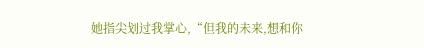她指尖划过我掌心,“但我的未来,想和你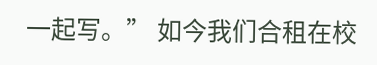一起写。” 如今我们合租在校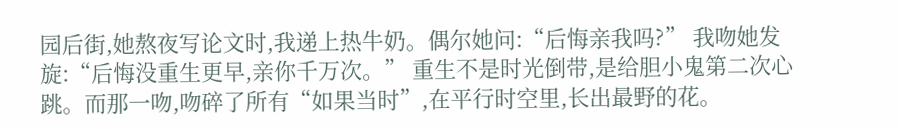园后街,她熬夜写论文时,我递上热牛奶。偶尔她问:“后悔亲我吗?” 我吻她发旋:“后悔没重生更早,亲你千万次。” 重生不是时光倒带,是给胆小鬼第二次心跳。而那一吻,吻碎了所有“如果当时”,在平行时空里,长出最野的花。